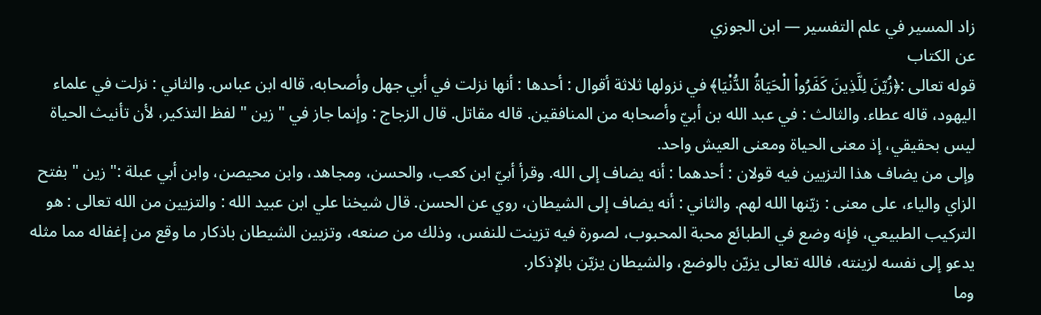زاد المسير في علم التفسير — ابن الجوزي
عن الكتاب
قوله تعالى :﴿زُيّنَ لِلَّذِينَ كَفَرُواْ الْحَيَاةُ الدُّنْيَا﴾ في نزولها ثلاثة أقوال : أحدها : أنها نزلت في أبي جهل وأصحابه، قاله ابن عباس. والثاني : نزلت في علماء اليهود، قاله عطاء. والثالث : في عبد الله بن أبيّ وأصحابه من المنافقين. قاله مقاتل. قال الزجاج : وإنما جاز في " زين " لفظ التذكير، لأن تأنيث الحياة ليس بحقيقي، إذ معنى الحياة ومعنى العيش واحد.
وإلى من يضاف هذا التزيين فيه قولان : أحدهما : أنه يضاف إلى الله. وقرأ أبيّ ابن كعب، والحسن، ومجاهد، وابن محيصن، وابن أبي عبلة :" زين " بفتح الزاي والياء، على معنى : زيّنها الله لهم. والثاني : أنه يضاف إلى الشيطان، روي عن الحسن. قال شيخنا علي ابن عبيد الله : والتزيين من الله تعالى : هو التركيب الطبيعي، فإنه وضع في الطبائع محبة المحبوب، لصورة فيه تزينت للنفس، وذلك من صنعه، وتزيين الشيطان باذكار ما وقع من إغفاله مما مثله يدعو إلى نفسه لزينته، فالله تعالى يزيّن بالوضع، والشيطان يزيّن بالإذكار.
وما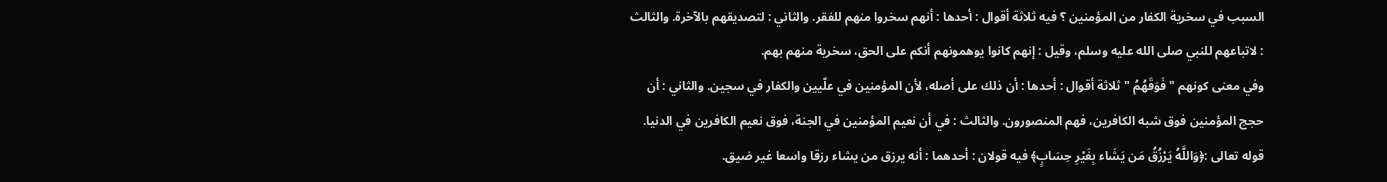السبب في سخرية الكفار من المؤمنين ؟ فيه ثلاثة أقوال : أحدها : أنهم سخروا منهم للفقر. والثاني : لتصديقهم بالآخرة. والثالث : لاتباعهم للنبي صلى الله عليه وسلم، وقيل : إنهم كانوا يوهمونهم أنكم على الحق، سخرية منهم بهم.
وفي معنى كونهم " فَوَقَهُمُ " ثلاثة أقوال : أحدها : أن ذلك على أصله، لأن المؤمنين في علّيين والكفار في سجين. والثاني : أن حجج المؤمنين فوق شبه الكافرين، فهم المنصورون. والثالث : في أن نعيم المؤمنين في الجنة، فوق نعيم الكافرين في الدنيا.
قوله تعالى :﴿وَاللَّهُ يَرْزُقُ مَن يَشَاء بِغَيْرِ حِسَابٍ﴾ فيه قولان : أحدهما : أنه يرزق من يشاء رزقا واسعا غير ضيق.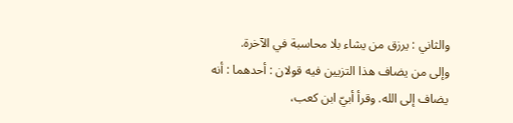والثاني : يرزق من يشاء بلا محاسبة في الآخرة.
وإلى من يضاف هذا التزيين فيه قولان : أحدهما : أنه يضاف إلى الله. وقرأ أبيّ ابن كعب،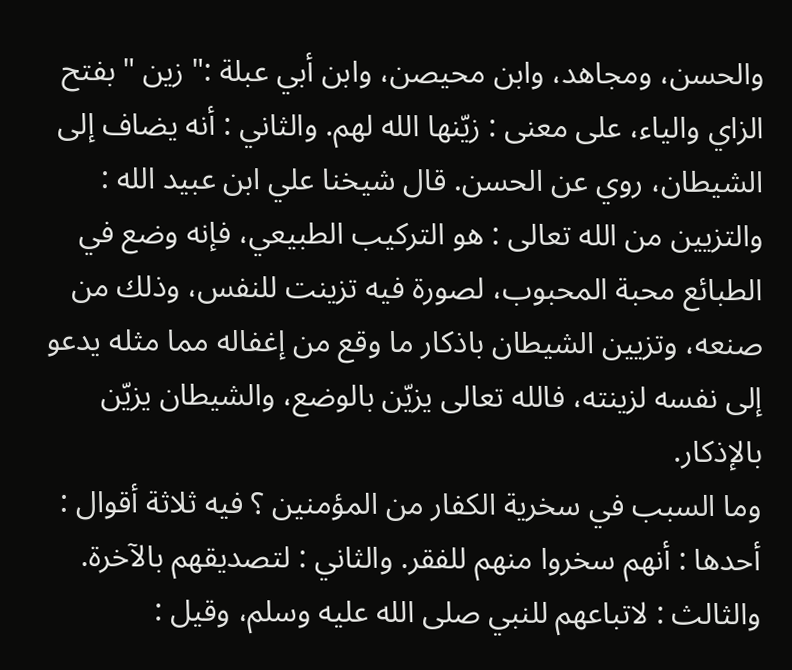والحسن، ومجاهد، وابن محيصن، وابن أبي عبلة :" زين " بفتح الزاي والياء، على معنى : زيّنها الله لهم. والثاني : أنه يضاف إلى الشيطان، روي عن الحسن. قال شيخنا علي ابن عبيد الله : والتزيين من الله تعالى : هو التركيب الطبيعي، فإنه وضع في الطبائع محبة المحبوب، لصورة فيه تزينت للنفس، وذلك من صنعه، وتزيين الشيطان باذكار ما وقع من إغفاله مما مثله يدعو إلى نفسه لزينته، فالله تعالى يزيّن بالوضع، والشيطان يزيّن بالإذكار.
وما السبب في سخرية الكفار من المؤمنين ؟ فيه ثلاثة أقوال : أحدها : أنهم سخروا منهم للفقر. والثاني : لتصديقهم بالآخرة. والثالث : لاتباعهم للنبي صلى الله عليه وسلم، وقيل :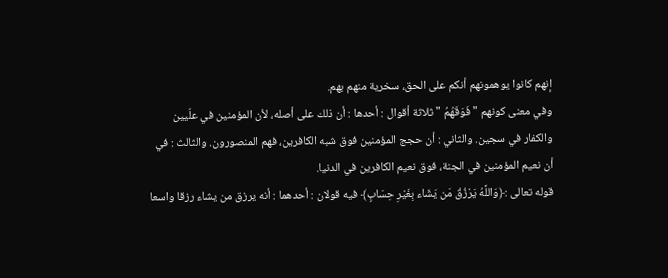إنهم كانوا يوهمونهم أنكم على الحق، سخرية منهم بهم.
وفي معنى كونهم " فَوَقَهُمُ " ثلاثة أقوال : أحدها : أن ذلك على أصله، لأن المؤمنين في علّيين والكفار في سجين. والثاني : أن حجج المؤمنين فوق شبه الكافرين، فهم المنصورون. والثالث : في أن نعيم المؤمنين في الجنة، فوق نعيم الكافرين في الدنيا.
قوله تعالى :﴿وَاللَّهُ يَرْزُقُ مَن يَشَاء بِغَيْرِ حِسَابٍ﴾ فيه قولان : أحدهما : أنه يرزق من يشاء رزقا واسعا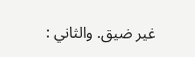غير ضيق. والثاني :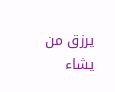يرزق من يشاء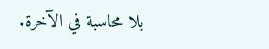بلا محاسبة في الآخرة.